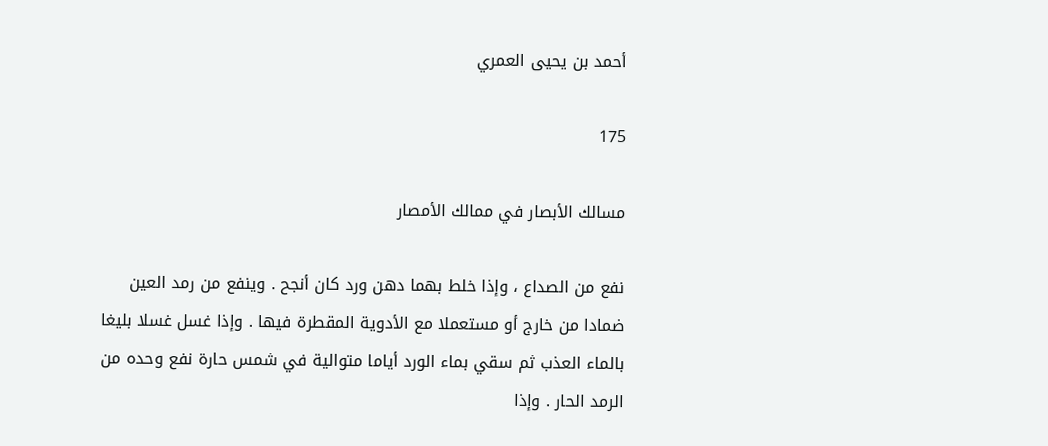أحمد بن يحيى العمري

175

مسالك الأبصار في ممالك الأمصار

نفع من الصداع ، وإذا خلط بهما دهن ورد كان أنجح . وينفع من رمد العين ضمادا من خارج أو مستعملا مع الأدوية المقطرة فيها . وإذا غسل غسلا بليغا بالماء العذب ثم سقي بماء الورد أياما متوالية في شمس حارة نفع وحده من الرمد الحار . وإذا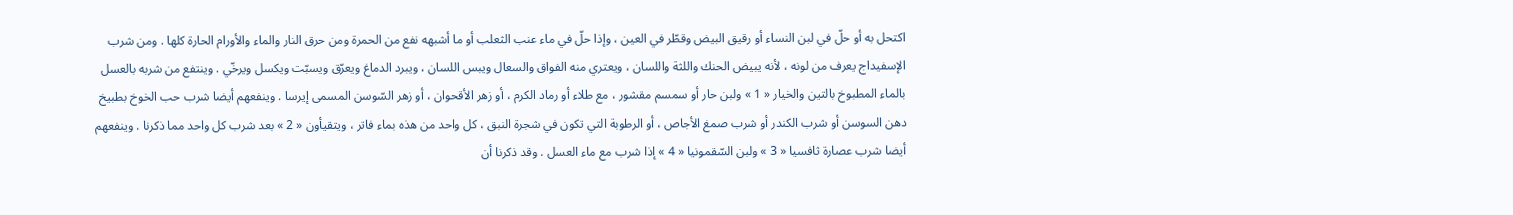اكتحل به أو حلّ في لبن النساء أو رقيق البيض وقطّر في العين ، وإذا حلّ في ماء عنب الثعلب أو ما أشبهه نفع من الحمرة ومن حرق النار والماء والأورام الحارة كلها . ومن شرب الإسفيداج يعرف من لونه ، لأنه يبيض الحنك واللثة واللسان ، ويعتري منه الفواق والسعال ويبس اللسان ، ويبرد الدماغ ويعرّق ويسبّت ويكسل ويرخّي . وينتفع من شربه بالعسل بالماء المطبوخ بالتين والخيار « 1 » ولبن حار أو سمسم مقشور ، مع طلاء أو رماد الكرم ، أو زهر الأقحوان ، أو زهر السّوسن المسمى إيرسا . وينفعهم أيضا شرب حب الخوخ بطبيخ دهن السوسن أو شرب الكندر أو شرب صمغ الأجاص ، أو الرطوبة التي تكون في شجرة النبق ، كل واحد من هذه بماء فاتر ، ويتقيأون « 2 » بعد شرب كل واحد مما ذكرنا . وينفعهم أيضا شرب عصارة ثافسيا « 3 » ولبن السّقمونيا « 4 » إذا شرب مع ماء العسل . وقد ذكرنا أن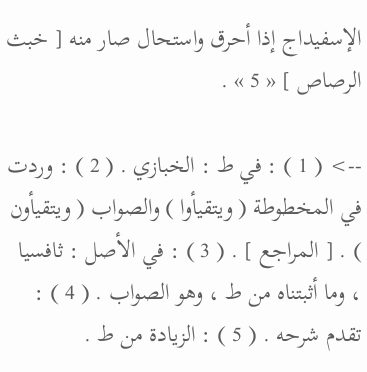الإسفيداج إذا أحرق واستحال صار منه [ خبث الرصاص ] « 5 » .

--> ( 1 ) : في ط : الخبازي . ( 2 ) : وردت في المخطوطة ( ويتقيأوا ) والصواب ( ويتقيأون ) . [ المراجع ] . ( 3 ) : في الأصل : ثافسيا ، وما أثبتناه من ط ، وهو الصواب . ( 4 ) : تقدم شرحه . ( 5 ) : الزيادة من ط .